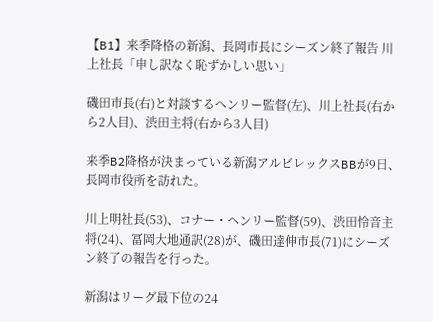【B1】来季降格の新潟、長岡市長にシーズン終了報告 川上社長「申し訳なく恥ずかしい思い」

磯田市長(右)と対談するヘンリー監督(左)、川上社長(右から2人目)、渋田主将(右から3人目)

来季B2降格が決まっている新潟アルビレックスBBが9日、長岡市役所を訪れた。

川上明社長(53)、コナー・ヘンリー監督(59)、渋田怜音主将(24)、冨岡大地通訳(28)が、磯田達伸市長(71)にシーズン終了の報告を行った。

新潟はリーグ最下位の24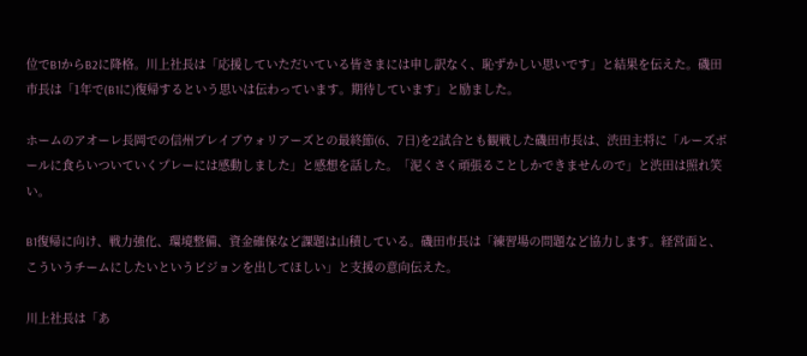位でB1からB2に降格。川上社長は「応援していただいている皆さまには申し訳なく、恥ずかしい思いです」と結果を伝えた。磯田市長は「1年で(B1に)復帰するという思いは伝わっています。期待しています」と励ました。

ホームのアオーレ長岡での信州ブレイブウォリアーズとの最終節(6、7日)を2試合とも観戦した磯田市長は、渋田主将に「ルーズボールに食らいついていくプレーには感動しました」と感想を話した。「泥くさく頑張ることしかできませんので」と渋田は照れ笑い。

B1復帰に向け、戦力強化、環境整備、資金確保など課題は山積している。磯田市長は「練習場の問題など協力します。経営面と、こういうチームにしたいというビジョンを出してほしい」と支援の意向伝えた。

川上社長は「あ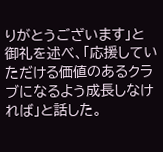りがとうございます」と御礼を述べ、「応援していただける価値のあるクラブになるよう成長しなければ」と話した。